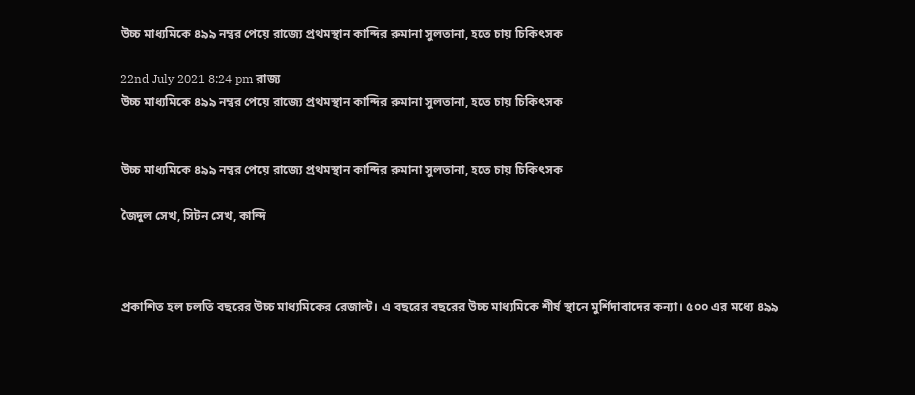উচ্চ মাধ্যমিকে ৪৯৯ নম্বর পেয়ে রাজ্যে প্রথমস্থান কান্দির রুমানা সুলতানা, হতে চায় চিকিৎসক

22nd July 2021 8:24 pm রাজ্য
উচ্চ মাধ্যমিকে ৪৯৯ নম্বর পেয়ে রাজ্যে প্রথমস্থান কান্দির রুমানা সুলতানা, হতে চায় চিকিৎসক


উচ্চ মাধ্যমিকে ৪৯৯ নম্বর পেয়ে রাজ্যে প্রথমস্থান কান্দির রুমানা সুলতানা, হতে চায় চিকিৎসক

জৈদুল সেখ, সিটন সেখ, কান্দি



প্রকাশিত হল চলতি বছরের উচ্চ মাধ্যমিকের রেজাল্ট। এ বছরের বছরের উচ্চ মাধ্যমিকে শীর্ষ স্থানে মুর্শিদাবাদের কন্যা। ৫০০ এর মধ্যে ৪৯৯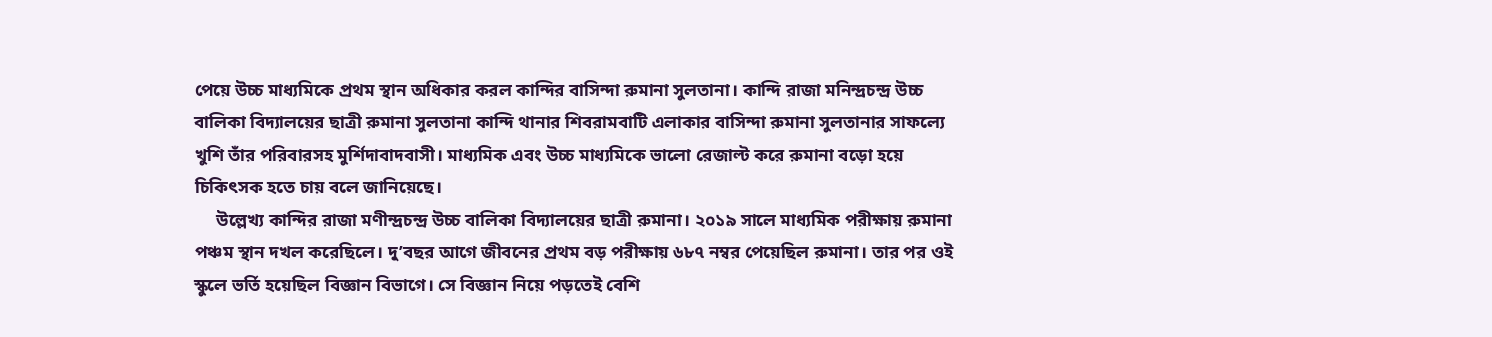পেয়ে উচ্চ মাধ্যমিকে প্রথম স্থান অধিকার করল কান্দির বাসিন্দা রুমানা সুলতানা। কান্দি রাজা মনিন্দ্রচন্দ্র উচ্চ বালিকা বিদ্যালয়ের ছাত্রী রুমানা সুলতানা কান্দি থানার শিবরামবাটি এলাকার বাসিন্দা রুমানা সুলতানার সাফল্যে খুশি তাঁর পরিবারসহ মুর্শিদাবাদবাসী। মাধ্যমিক এবং উচ্চ মাধ্যমিকে ভালো রেজাল্ট করে রুমানা বড়ো হয়ে চিকিৎসক হতে চায় বলে জানিয়েছে।
     উল্লেখ্য কান্দির রাজা মণীন্দ্রচন্দ্র উচ্চ বালিকা বিদ্যালয়ের ছাত্রী রুমানা। ২০১৯ সালে মাধ্যমিক পরীক্ষায় রুমানা পঞ্চম স্থান দখল করেছিলে। দু’বছর আগে জীবনের প্রথম বড় পরীক্ষায় ৬৮৭ নম্বর পেয়েছিল রুমানা। তার পর ওই স্কুলে ভর্তি হয়েছিল বিজ্ঞান বিভাগে। সে বিজ্ঞান নিয়ে পড়তেই বেশি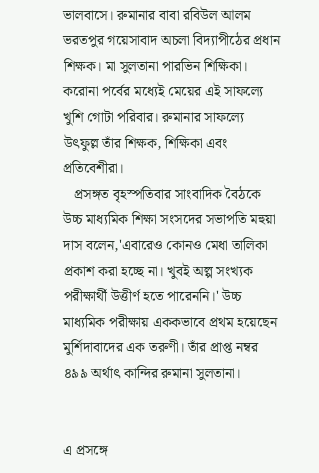ভালবাসে। রুমানার বাবা রবিউল আলম ভরতপুর গয়েসাবাদ অচলা বিদ্যাপীঠের প্রধান শিক্ষক। মা সুলতানা পারভিন শিক্ষিকা। করোনা পর্বের মধ্যেই মেয়ের এই সাফল্যে খুশি গোটা পরিবার। রুমানার সাফল্যে উৎফুল্ল তাঁর শিক্ষক, শিক্ষিকা এবং প্রতিবেশীরা।
   প্রসঙ্গত বৃহস্পতিবার সাংবাদিক বৈঠকে উচ্চ মাধ্যমিক শিক্ষা সংসদের সভাপতি মহুয়া দাস বলেন,'এবারেও কোনও মেধা তালিকা প্রকাশ করা হচ্ছে না। খুবই অল্প সংখ্যক পরীক্ষার্থী উত্তীর্ণ হতে পারেননি।' উচ্চ মাধ্যমিক পরীক্ষায় এককভাবে প্রথম হয়েছেন মুর্শিদাবাদের এক তরুণী। তাঁর প্রাপ্ত নম্বর ৪৯৯ অর্থাৎ কান্দির রুমানা সুলতানা।


এ প্রসঙ্গে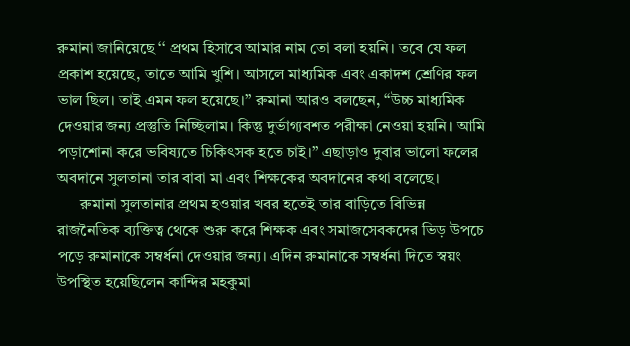রুমানা জানিয়েছে ‘‘ প্রথম হিসাবে আমার নাম তো বলা হয়নি। তবে যে ফল প্রকাশ হয়েছে, তাতে আমি খুশি। আসলে মাধ্যমিক এবং একাদশ শ্রেণির ফল ভাল ছিল। তাই এমন ফল হয়েছে।’’ রুমানা আরও বলছেন, ‘‘উচ্চ মাধ্যমিক দেওয়ার জন্য প্রস্তুতি নিচ্ছিলাম। কিন্তু দুর্ভাগ্যবশত পরীক্ষা নেওয়া হয়নি। আমি পড়াশোনা করে ভবিষ্যতে চিকিৎসক হতে চাই।’’ এছাড়াও দুবার ভালো ফলের অবদানে সুলতানা তার বাবা মা এবং শিক্ষকের অবদানের কথা বলেছে।
      রুমানা সুলতানার প্রথম হওয়ার খবর হতেই তার বাড়িতে বিভিন্ন রাজনৈতিক ব্যক্তিত্ব থেকে শুরু করে শিক্ষক এবং সমাজসেবকদের ভিড় উপচে পড়ে রুমানাকে সম্বর্ধনা দেওয়ার জন্য। এদিন রুমানাকে সম্বর্ধনা দিতে স্বয়ং উপস্থিত হয়েছিলেন কান্দির মহকুমা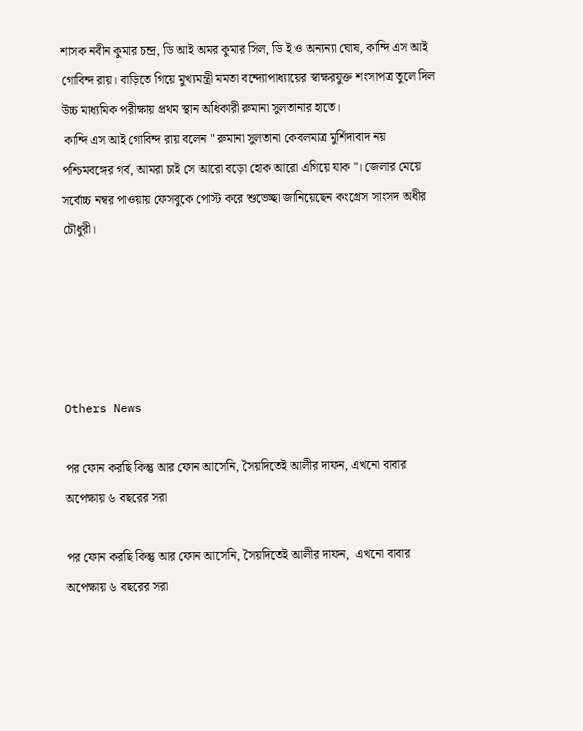শাসক নবীন কুমার চন্দ্র, ডি আই অমর কুমার সিল, ডি ই ও অন্যন্যা ঘোষ, কান্দি এস আই গোবিন্দ রায়। বাড়িতে গিয়ে মুখ্যমন্ত্রী মমতা বন্দ্যোপাধ্যায়ের স্বাক্ষরযুক্ত শংসাপত্র তুলে দিল উচ্চ মাধ্যমিক পরীক্ষায় প্রথম স্থান অধিকারী রুমানা সুলতানার হাতে।
 কান্দি এস আই গোবিন্দ রায় বলেন " রুমানা সুলতানা কেবলমাত্র মুর্শিদাবাদ নয় পশ্চিমবঙ্গের গর্ব, আমরা চাই সে আরো বড়ো হোক আরো এগিয়ে যাক "। জেলার মেয়ে সর্বোচ্চ নম্বর পাওয়ায় ফেসবুকে পোস্ট করে শুভেচ্ছা জানিয়েছেন কংগ্রেস সাংসদ অধীর চৌধুরী।





Others News

পর ফোন করছি কিন্তু আর ফোন আসেনি, সৈয়দিতেই আলীর দাফন, এখনো বাবার অপেক্ষায় ৬ বছরের সরা

পর ফোন করছি কিন্তু আর ফোন আসেনি, সৈয়দিতেই আলীর দাফন,  এখনো বাবার অপেক্ষায় ৬ বছরের সরা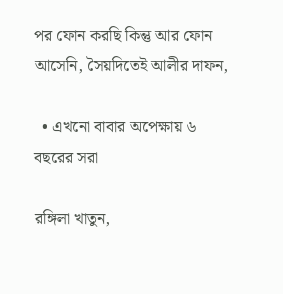পর ফোন করছি কিন্তু আর ফোন আসেনি, সৈয়দিতেই আলীর দাফন,

  • এখনো বাবার অপেক্ষায় ৬ বছরের সরা

রঙ্গিলা খাতুন,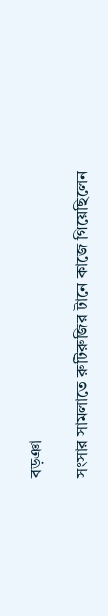বড়ঞা

সংসার সামলাতে রুটিরুজির টানে কাজে গিয়েছিলেন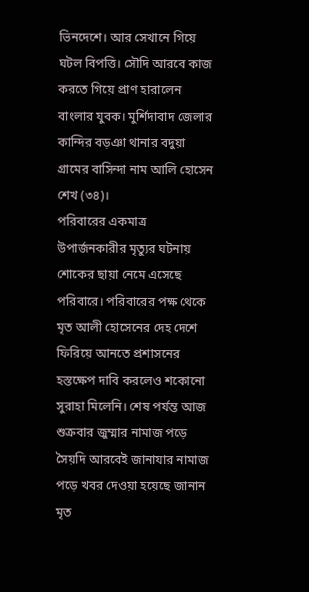ভিনদেশে। আর সেখানে গিয়ে ঘটল বিপত্তি। সৌদি আরবে কাজ করতে গিয়ে প্রাণ হারালেন বাংলার যুবক। মুর্শিদাবাদ জেলার কান্দির বড়ঞা থানার বদুয়া গ্রামের বাসিন্দা নাম আলি হোসেন শেখ (৩৪)।
পরিবারের একমাত্র উপার্জনকারীর মৃত্যুর ঘটনায় শোকের ছায়া নেমে এসেছে পরিবারে। পরিবারের পক্ষ থেকে মৃত আলী হোসেনের দেহ দেশে ফিরিয়ে আনতে প্রশাসনের হস্তক্ষেপ দাবি করলেও শকোনো সুরাহা মিলেনি। শেষ পর্যন্ত আজ শুক্রবার জুম্মার নামাজ পড়ে সৈয়দি আরবেই জানাযার নামাজ পড়ে খবর দেওয়া হয়েছে জানান মৃত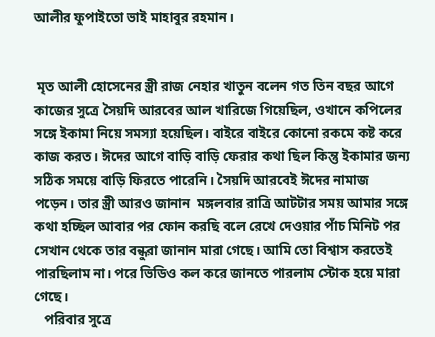আলীর ফুপাইতো ভাই মাহাবুর রহমান।


 মৃত আলী হোসেনের স্ত্রী রাজ নেহার খাতুন বলেন গত তিন বছর আগে কাজের সুত্রে সৈয়দি আরবের আল খারিজে গিয়েছিল, ওখানে কপিলের সঙ্গে ইকামা নিয়ে সমস্যা হয়েছিল। বাইরে বাইরে কোনো রকমে কষ্ট করে কাজ করত। ঈদের আগে বাড়ি বাড়ি ফেরার কথা ছিল কিন্তু ইকামার জন্য সঠিক সময়ে বাড়ি ফিরতে পারেনি। সৈয়দি আরবেই ঈদের নামাজ পড়েন। তার স্ত্রী আরও জানান  মঙ্গলবার রাত্রি আটটার সময় আমার সঙ্গে কথা হচ্ছিল আবার পর ফোন করছি বলে রেখে দেওয়ার পাঁচ মিনিট পর সেখান থেকে তার বন্ধুরা জানান মারা গেছে। আমি তো বিশ্বাস করতেই পারছিলাম না। পরে ভিডিও কল করে জানতে পারলাম স্টোক হয়ে মারা গেছে।
   পরিবার সুত্রে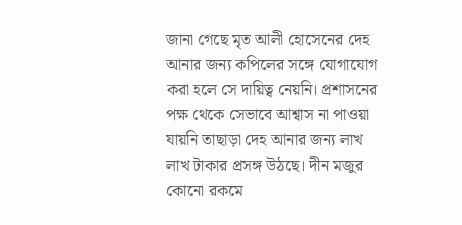জানা গেছে মৃত আলী হোসেনের দেহ আনার জন্য কপিলের সঙ্গে যোগাযোগ করা হলে সে দায়িত্ব নেয়নি। প্রশাসনের পক্ষ থেকে সেভাবে আশ্বাস না পাওয়া যায়নি তাছাড়া দেহ আনার জন্য লাখ লাখ টাকার প্রসঙ্গ উঠছে। দীন মজুর কোনো রকমে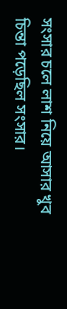সংসার চলে লাশ নিয়ে আসার খুব চিন্তা পড়েছিল সংসার।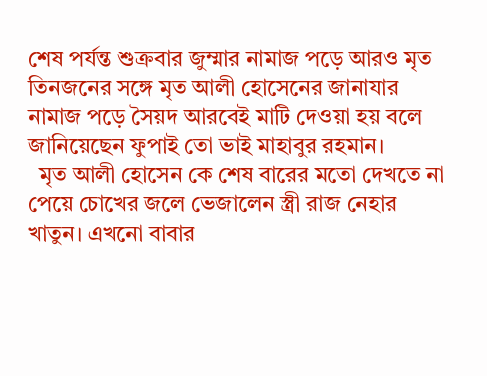শেষ পর্যন্ত শুক্রবার জুম্মার নামাজ পড়ে আরও মৃত তিনজনের সঙ্গে মৃত আলী হোসেনের জানাযার নামাজ পড়ে সৈয়দ আরবেই মাটি দেওয়া হয় বলে জানিয়েছেন ফুপাই তো ভাই মাহাবুর রহমান।
  মৃত আলী হোসেন কে শেষ বারের মতো দেখতে না পেয়ে চোখের জলে ভেজালেন স্ত্রী রাজ নেহার খাতুন। এখনো বাবার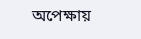অপেক্ষায়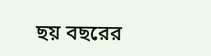ছয় বছরের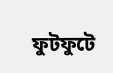ফুটফুটে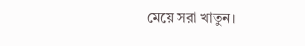মেয়ে সরা খাতুন।